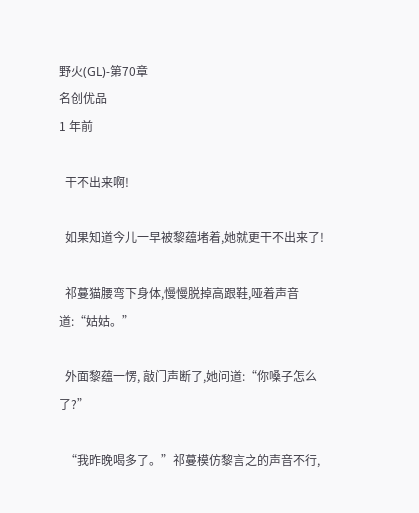野火(GL)-第70章
名创优品
1 年前

  干不出来啊!

  如果知道今儿一早被黎蕴堵着,她就更干不出来了!

  祁蔓猫腰弯下身体,慢慢脱掉高跟鞋,哑着声音道:“姑姑。”

  外面黎蕴一愣, 敲门声断了,她问道:“你嗓子怎么了?”

  “我昨晚喝多了。”祁蔓模仿黎言之的声音不行,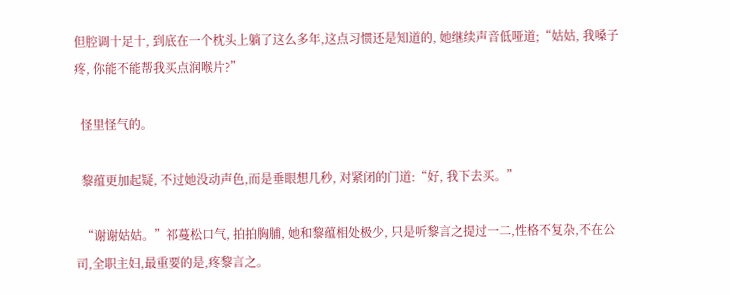但腔调十足十, 到底在一个枕头上躺了这么多年,这点习惯还是知道的, 她继续声音低哑道;“姑姑, 我嗓子疼, 你能不能帮我买点润喉片?”

  怪里怪气的。

  黎蕴更加起疑, 不过她没动声色,而是垂眼想几秒, 对紧闭的门道:“好, 我下去买。”

  “谢谢姑姑。”祁蔓松口气, 拍拍胸脯, 她和黎蕴相处极少, 只是听黎言之提过一二,性格不复杂,不在公司,全职主妇,最重要的是,疼黎言之。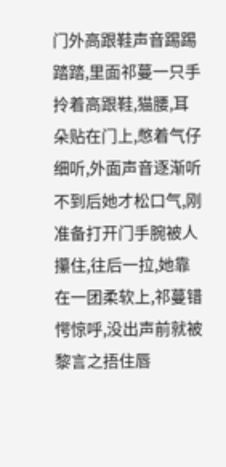门外高跟鞋声音踢踢踏踏,里面祁蔓一只手拎着高跟鞋,猫腰,耳朵贴在门上,憋着气仔细听,外面声音逐渐听不到后她才松口气,刚准备打开门手腕被人攥住,往后一拉,她靠在一团柔软上,祁蔓错愕惊呼,没出声前就被黎言之捂住唇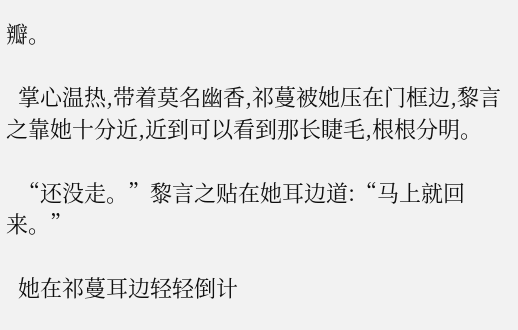瓣。

  掌心温热,带着莫名幽香,祁蔓被她压在门框边,黎言之靠她十分近,近到可以看到那长睫毛,根根分明。

  “还没走。”黎言之贴在她耳边道:“马上就回来。”

  她在祁蔓耳边轻轻倒计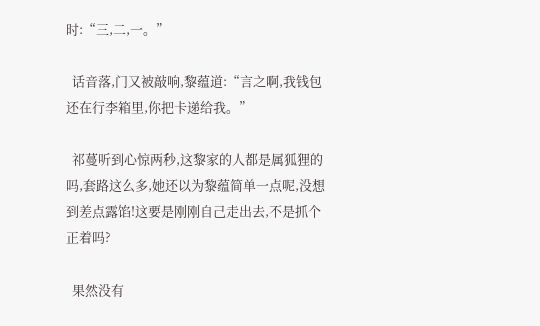时:“三,二,一。”

  话音落,门又被敲响,黎蕴道:“言之啊,我钱包还在行李箱里,你把卡递给我。”

  祁蔓听到心惊两秒,这黎家的人都是属狐狸的吗,套路这么多,她还以为黎蕴简单一点呢,没想到差点露馅!这要是刚刚自己走出去,不是抓个正着吗?

  果然没有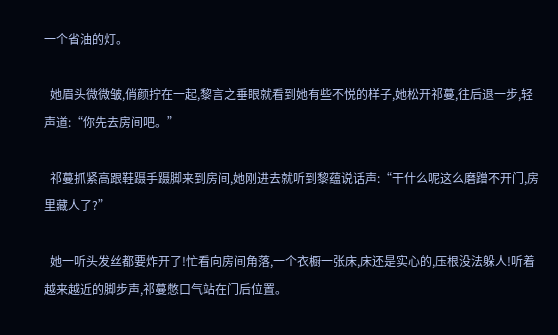一个省油的灯。

  她眉头微微皱,俏颜拧在一起,黎言之垂眼就看到她有些不悦的样子,她松开祁蔓,往后退一步,轻声道:“你先去房间吧。”

  祁蔓抓紧高跟鞋蹑手蹑脚来到房间,她刚进去就听到黎蕴说话声:“干什么呢这么磨蹭不开门,房里藏人了?”

  她一听头发丝都要炸开了!忙看向房间角落,一个衣橱一张床,床还是实心的,压根没法躲人!听着越来越近的脚步声,祁蔓憋口气站在门后位置。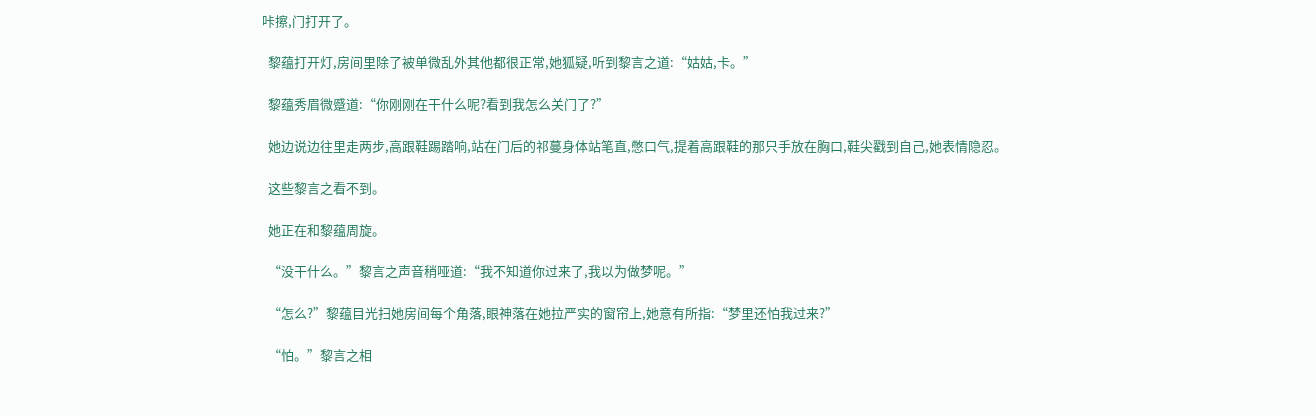咔擦,门打开了。

  黎蕴打开灯,房间里除了被单微乱外其他都很正常,她狐疑,听到黎言之道:“姑姑,卡。”

  黎蕴秀眉微蹙道:“你刚刚在干什么呢?看到我怎么关门了?”

  她边说边往里走两步,高跟鞋踢踏响,站在门后的祁蔓身体站笔直,憋口气,提着高跟鞋的那只手放在胸口,鞋尖戳到自己,她表情隐忍。

  这些黎言之看不到。

  她正在和黎蕴周旋。

  “没干什么。”黎言之声音稍哑道:“我不知道你过来了,我以为做梦呢。”

  “怎么?”黎蕴目光扫她房间每个角落,眼神落在她拉严实的窗帘上,她意有所指:“梦里还怕我过来?”

  “怕。”黎言之相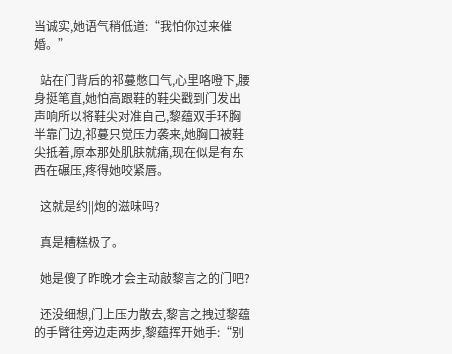当诚实,她语气稍低道:“我怕你过来催婚。”

  站在门背后的祁蔓憋口气,心里咯噔下,腰身挺笔直,她怕高跟鞋的鞋尖戳到门发出声响所以将鞋尖对准自己,黎蕴双手环胸半靠门边,祁蔓只觉压力袭来,她胸口被鞋尖抵着,原本那处肌肤就痛,现在似是有东西在碾压,疼得她咬紧唇。

  这就是约||炮的滋味吗?

  真是糟糕极了。

  她是傻了昨晚才会主动敲黎言之的门吧?

  还没细想,门上压力散去,黎言之拽过黎蕴的手臂往旁边走两步,黎蕴挥开她手:“别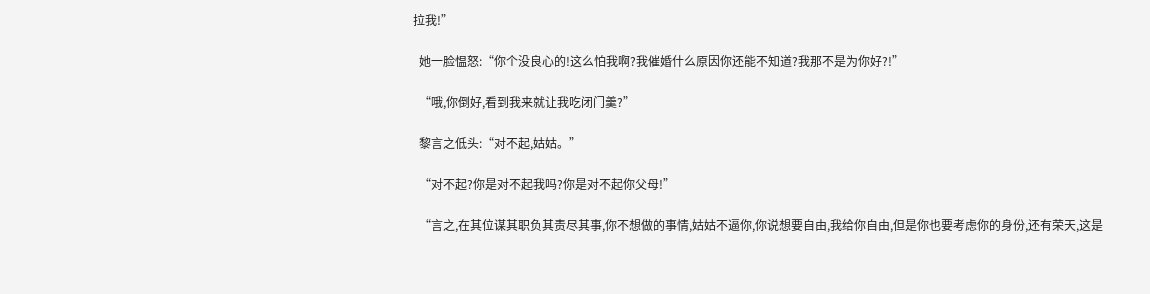拉我!”

  她一脸愠怒:“你个没良心的!这么怕我啊?我催婚什么原因你还能不知道?我那不是为你好?!”

  “哦,你倒好,看到我来就让我吃闭门羹?”

  黎言之低头:“对不起,姑姑。”

  “对不起?你是对不起我吗?你是对不起你父母!”

  “言之,在其位谋其职负其责尽其事,你不想做的事情,姑姑不逼你,你说想要自由,我给你自由,但是你也要考虑你的身份,还有荣天,这是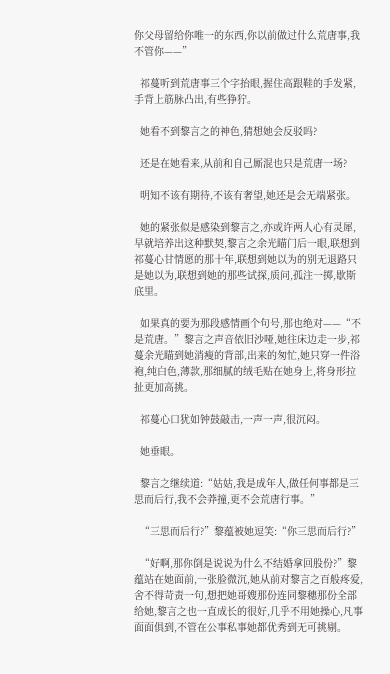你父母留给你唯一的东西,你以前做过什么荒唐事,我不管你——”

  祁蔓听到荒唐事三个字抬眼,握住高跟鞋的手发紧,手背上筋脉凸出,有些狰狞。

  她看不到黎言之的神色,猜想她会反驳吗?

  还是在她看来,从前和自己厮混也只是荒唐一场?

  明知不该有期待,不该有奢望,她还是会无端紧张。

  她的紧张似是感染到黎言之,亦或许两人心有灵犀,早就培养出这种默契,黎言之余光瞄门后一眼,联想到祁蔓心甘情愿的那十年,联想到她以为的别无退路只是她以为,联想到她的那些试探,质问,孤注一掷,歇斯底里。

  如果真的要为那段感情画个句号,那也绝对——“不是荒唐。”黎言之声音依旧沙哑,她往床边走一步,祁蔓余光瞄到她消瘦的背部,出来的匆忙,她只穿一件浴袍,纯白色,薄款,那细腻的绒毛贴在她身上,将身形拉扯更加高挑。

  祁蔓心口犹如钟鼓敲击,一声一声,很沉闷。

  她垂眼。

  黎言之继续道:“姑姑,我是成年人,做任何事都是三思而后行,我不会莽撞,更不会荒唐行事。”

  “三思而后行?”黎蕴被她逗笑:“你三思而后行?”

  “好啊,那你倒是说说为什么不结婚拿回股份?”黎蕴站在她面前,一张脸微沉,她从前对黎言之百般疼爱,舍不得苛责一句,想把她哥嫂那份连同黎穗那份全部给她,黎言之也一直成长的很好,几乎不用她操心,凡事面面俱到,不管在公事私事她都优秀到无可挑剔。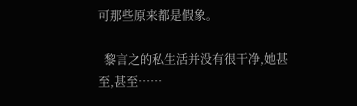可那些原来都是假象。

  黎言之的私生活并没有很干净,她甚至,甚至……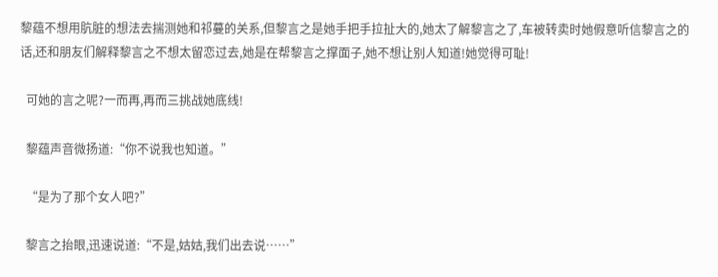黎蕴不想用肮脏的想法去揣测她和祁蔓的关系,但黎言之是她手把手拉扯大的,她太了解黎言之了,车被转卖时她假意听信黎言之的话,还和朋友们解释黎言之不想太留恋过去,她是在帮黎言之撑面子,她不想让别人知道!她觉得可耻!

  可她的言之呢?一而再,再而三挑战她底线!

  黎蕴声音微扬道:“你不说我也知道。”

  “是为了那个女人吧?”

  黎言之抬眼,迅速说道:“不是,姑姑,我们出去说……”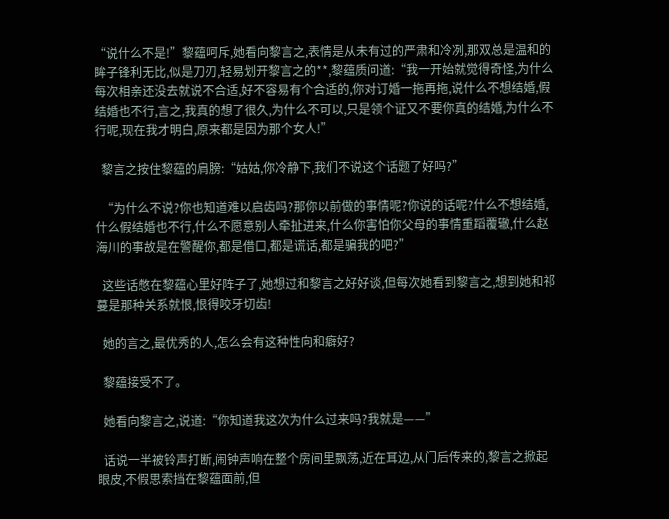“说什么不是!”黎蕴呵斥,她看向黎言之,表情是从未有过的严肃和冷冽,那双总是温和的眸子锋利无比,似是刀刃,轻易划开黎言之的**,黎蕴质问道:“我一开始就觉得奇怪,为什么每次相亲还没去就说不合适,好不容易有个合适的,你对订婚一拖再拖,说什么不想结婚,假结婚也不行,言之,我真的想了很久,为什么不可以,只是领个证又不要你真的结婚,为什么不行呢,现在我才明白,原来都是因为那个女人!”

  黎言之按住黎蕴的肩膀:“姑姑,你冷静下,我们不说这个话题了好吗?”

  “为什么不说?你也知道难以启齿吗?那你以前做的事情呢?你说的话呢?什么不想结婚,什么假结婚也不行,什么不愿意别人牵扯进来,什么你害怕你父母的事情重蹈覆辙,什么赵海川的事故是在警醒你,都是借口,都是谎话,都是骗我的吧?”

  这些话憋在黎蕴心里好阵子了,她想过和黎言之好好谈,但每次她看到黎言之,想到她和祁蔓是那种关系就恨,恨得咬牙切齿!

  她的言之,最优秀的人,怎么会有这种性向和癖好?

  黎蕴接受不了。

  她看向黎言之,说道:“你知道我这次为什么过来吗?我就是——”

  话说一半被铃声打断,闹钟声响在整个房间里飘荡,近在耳边,从门后传来的,黎言之掀起眼皮,不假思索挡在黎蕴面前,但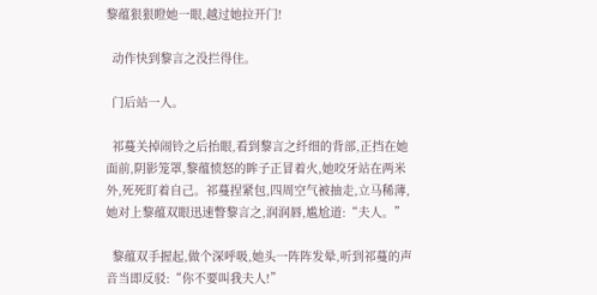黎蕴狠狠瞪她一眼,越过她拉开门!

  动作快到黎言之没拦得住。

  门后站一人。

  祁蔓关掉闹铃之后抬眼,看到黎言之纤细的背部,正挡在她面前,阴影笼罩,黎蕴愤怒的眸子正冒着火,她咬牙站在两米外,死死盯着自己。祁蔓捏紧包,四周空气被抽走,立马稀薄,她对上黎蕴双眼迅速瞥黎言之,润润唇,尴尬道:“夫人。”

  黎蕴双手握起,做个深呼吸,她头一阵阵发晕,听到祁蔓的声音当即反驳:“你不要叫我夫人!”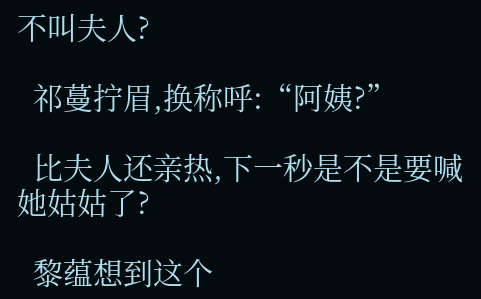不叫夫人?

  祁蔓拧眉,换称呼:“阿姨?”

  比夫人还亲热,下一秒是不是要喊她姑姑了?

  黎蕴想到这个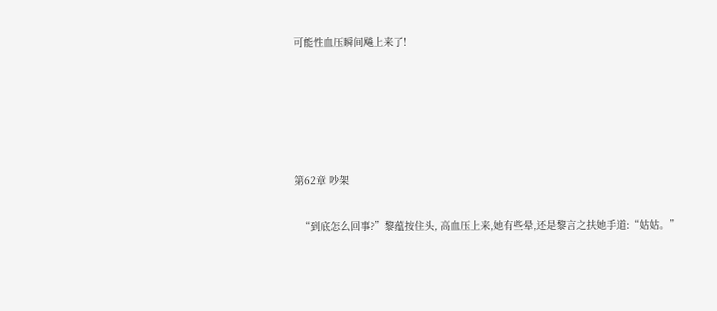可能性血压瞬间飚上来了!





第62章 吵架

  “到底怎么回事?”黎蕴按住头, 高血压上来,她有些晕,还是黎言之扶她手道:“姑姑。”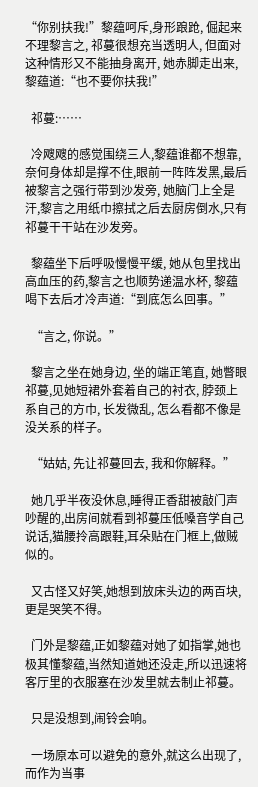“你别扶我!”黎蕴呵斥,身形踉跄, 倔起来不理黎言之, 祁蔓很想充当透明人, 但面对这种情形又不能抽身离开, 她赤脚走出来,黎蕴道:“也不要你扶我!”

  祁蔓:……

  冷飕飕的感觉围绕三人,黎蕴谁都不想靠,奈何身体却是撑不住,眼前一阵阵发黑,最后被黎言之强行带到沙发旁, 她脑门上全是汗,黎言之用纸巾擦拭之后去厨房倒水,只有祁蔓干干站在沙发旁。

  黎蕴坐下后呼吸慢慢平缓, 她从包里找出高血压的药,黎言之也顺势递温水杯, 黎蕴喝下去后才冷声道:“到底怎么回事。”

  “言之, 你说。”

  黎言之坐在她身边, 坐的端正笔直, 她瞥眼祁蔓,见她短裙外套着自己的衬衣, 脖颈上系自己的方巾, 长发微乱, 怎么看都不像是没关系的样子。

  “姑姑, 先让祁蔓回去, 我和你解释。”

  她几乎半夜没休息,睡得正香甜被敲门声吵醒的,出房间就看到祁蔓压低嗓音学自己说话,猫腰拎高跟鞋,耳朵贴在门框上,做贼似的。

  又古怪又好笑,她想到放床头边的两百块,更是哭笑不得。

  门外是黎蕴,正如黎蕴对她了如指掌,她也极其懂黎蕴,当然知道她还没走,所以迅速将客厅里的衣服塞在沙发里就去制止祁蔓。

  只是没想到,闹铃会响。

  一场原本可以避免的意外,就这么出现了,而作为当事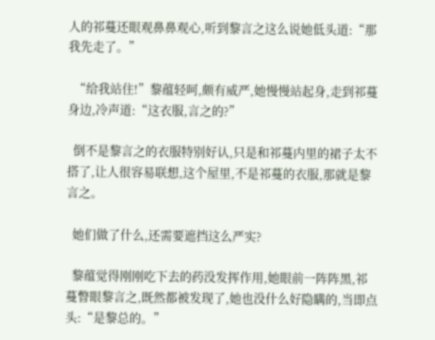人的祁蔓还眼观鼻鼻观心,听到黎言之这么说她低头道:“那我先走了。”

  “给我站住!”黎蕴轻呵,颇有威严,她慢慢站起身,走到祁蔓身边,冷声道:“这衣服,言之的?”

  倒不是黎言之的衣服特别好认,只是和祁蔓内里的裙子太不搭了,让人很容易联想,这个屋里,不是祁蔓的衣服,那就是黎言之。

  她们做了什么,还需要遮挡这么严实?

  黎蕴觉得刚刚吃下去的药没发挥作用,她眼前一阵阵黑,祁蔓瞥眼黎言之,既然都被发现了,她也没什么好隐瞒的,当即点头:“是黎总的。”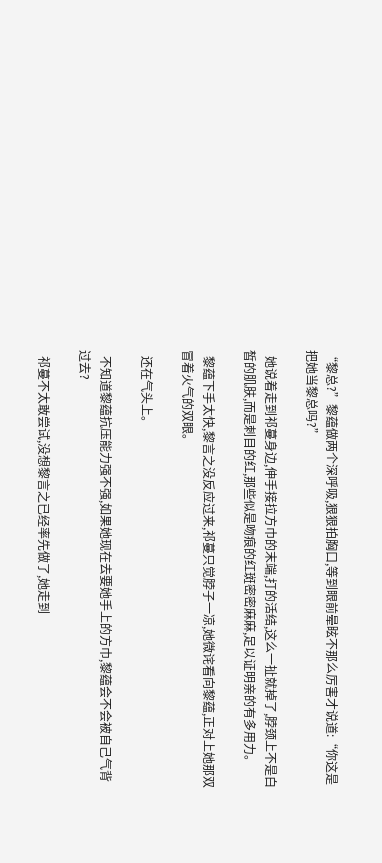“黎总?”黎蕴做两个深呼吸,狠狠拍胸口,等到眼前晕眩不那么厉害才说道:“你这是把她当黎总吗?”

  她说着走到祁蔓身边,伸手接拉方巾的末端,打的活结,这么一扯就掉了,脖颈上不是白皙的肌肤,而是刺目的红,那些似是吻痕的红斑密密麻麻,足以证明亲的有多用力。

  黎蕴下手太快,黎言之没反应过来,祁蔓只觉脖子一凉,她微诧看向黎蕴,正对上她那双冒着火气的双眼。

  还在气头上。

  不知道黎蕴抗压能力强不强,如果她现在去要她手上的方巾,黎蕴会不会被自己气背过去?

  祁蔓不太敢尝试,没想黎言之已经率先做了,她走到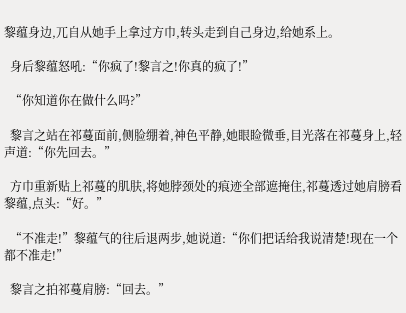黎蕴身边,兀自从她手上拿过方巾,转头走到自己身边,给她系上。

  身后黎蕴怒吼:“你疯了!黎言之!你真的疯了!”

  “你知道你在做什么吗?”

  黎言之站在祁蔓面前,侧脸绷着,神色平静,她眼睑微垂,目光落在祁蔓身上,轻声道:“你先回去。”

  方巾重新贴上祁蔓的肌肤,将她脖颈处的痕迹全部遮掩住,祁蔓透过她肩膀看黎蕴,点头:“好。”

  “不准走!”黎蕴气的往后退两步,她说道:“你们把话给我说清楚!现在一个都不准走!”

  黎言之拍祁蔓肩膀:“回去。”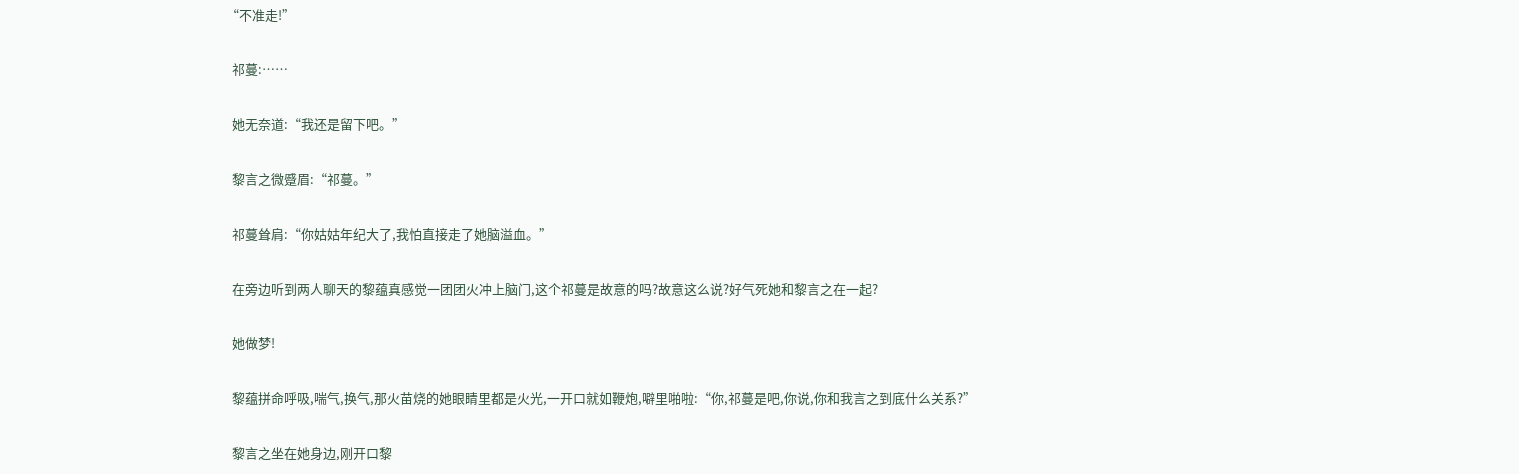“不准走!”

  祁蔓:……

  她无奈道:“我还是留下吧。”

  黎言之微蹙眉:“祁蔓。”

  祁蔓耸肩:“你姑姑年纪大了,我怕直接走了她脑溢血。”

  在旁边听到两人聊天的黎蕴真感觉一团团火冲上脑门,这个祁蔓是故意的吗?故意这么说?好气死她和黎言之在一起?

  她做梦!

  黎蕴拼命呼吸,喘气,换气,那火苗烧的她眼睛里都是火光,一开口就如鞭炮,噼里啪啦:“你,祁蔓是吧,你说,你和我言之到底什么关系?”

  黎言之坐在她身边,刚开口黎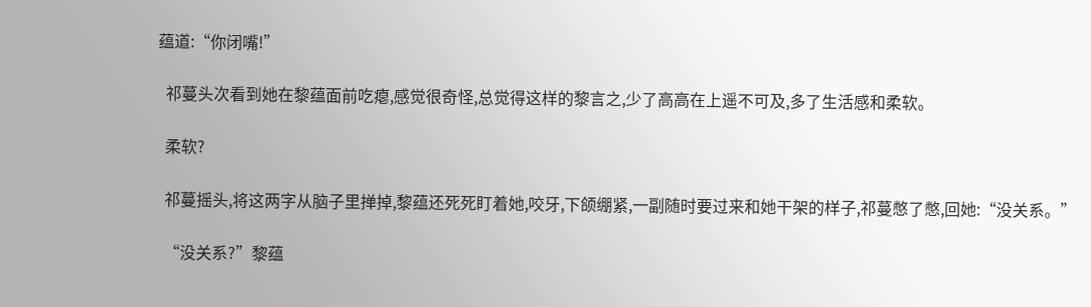蕴道:“你闭嘴!”

  祁蔓头次看到她在黎蕴面前吃瘪,感觉很奇怪,总觉得这样的黎言之,少了高高在上遥不可及,多了生活感和柔软。

  柔软?

  祁蔓摇头,将这两字从脑子里掸掉,黎蕴还死死盯着她,咬牙,下颌绷紧,一副随时要过来和她干架的样子,祁蔓憋了憋,回她:“没关系。”

  “没关系?”黎蕴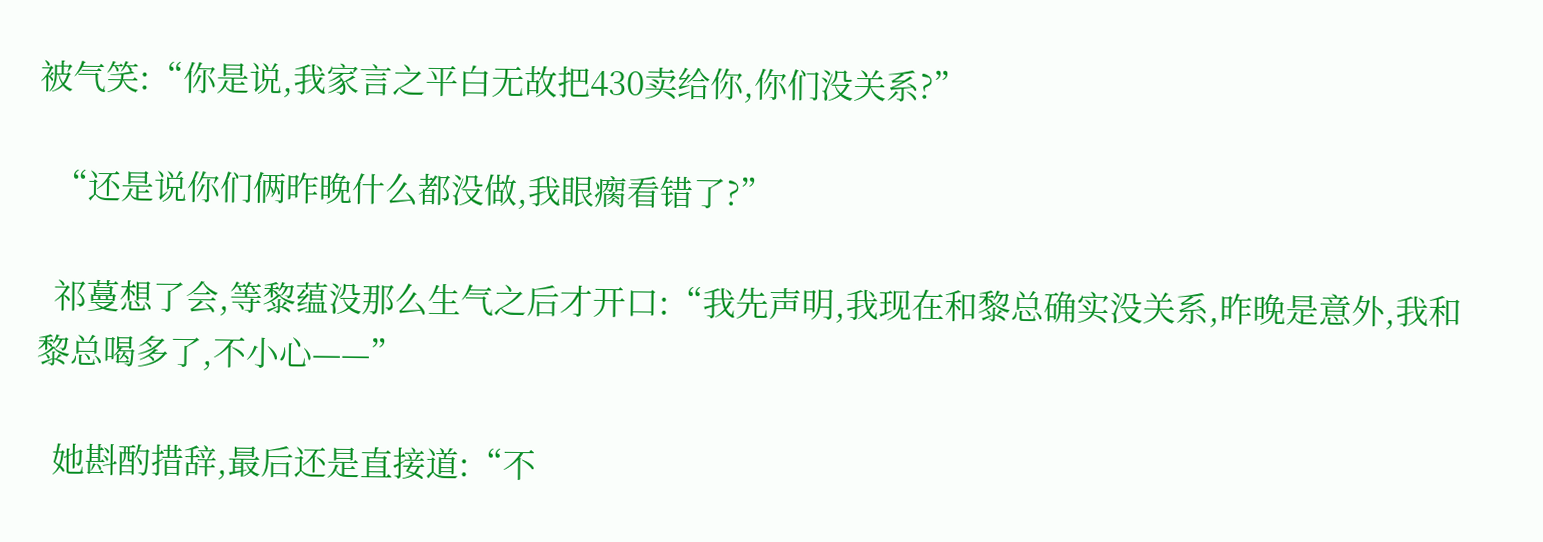被气笑:“你是说,我家言之平白无故把430卖给你,你们没关系?”

  “还是说你们俩昨晚什么都没做,我眼瘸看错了?”

  祁蔓想了会,等黎蕴没那么生气之后才开口:“我先声明,我现在和黎总确实没关系,昨晚是意外,我和黎总喝多了,不小心——”

  她斟酌措辞,最后还是直接道:“不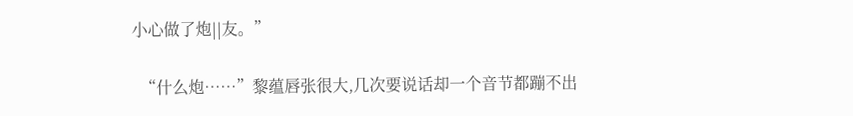小心做了炮||友。”

  “什么炮……”黎蕴唇张很大,几次要说话却一个音节都蹦不出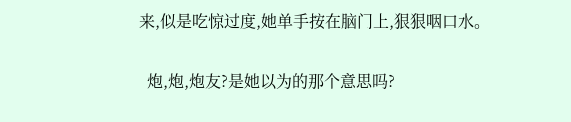来,似是吃惊过度,她单手按在脑门上,狠狠咽口水。

  炮,炮,炮友?是她以为的那个意思吗?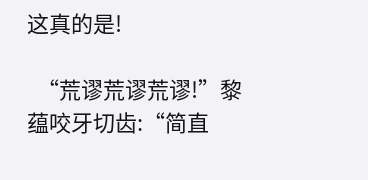这真的是!

  “荒谬荒谬荒谬!”黎蕴咬牙切齿:“简直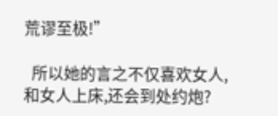荒谬至极!”

  所以她的言之不仅喜欢女人,和女人上床,还会到处约炮?